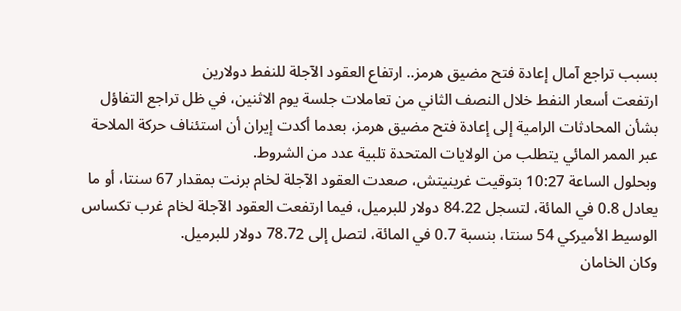بسبب تراجع آمال إعادة فتح مضيق هرمز.. ارتفاع العقود الآجلة للنفط دولارين
ارتفعت أسعار النفط خلال النصف الثاني من تعاملات جلسة يوم الاثنين، في ظل تراجع التفاؤل بشأن المحادثات الرامية إلى إعادة فتح مضيق هرمز، بعدما أكدت إيران أن استئناف حركة الملاحة عبر الممر المائي يتطلب من الولايات المتحدة تلبية عدد من الشروط.
وبحلول الساعة 10:27 بتوقيت غرينيتش، صعدت العقود الآجلة لخام برنت بمقدار 67 سنتا، أو ما يعادل 0.8 في المائة، لتسجل 84.22 دولار للبرميل، فيما ارتفعت العقود الآجلة لخام غرب تكساس الوسيط الأميركي 54 سنتا، بنسبة 0.7 في المائة، لتصل إلى 78.72 دولار للبرميل.
وكان الخامان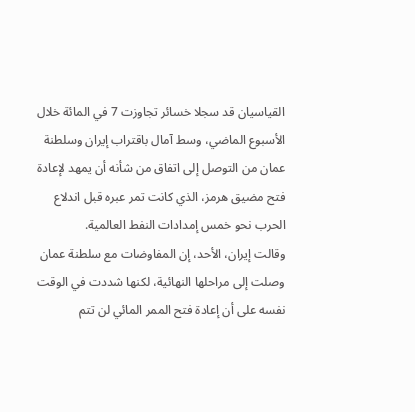القياسيان قد سجلا خسائر تجاوزت 7 في المائة خلال الأسبوع الماضي، وسط آمال باقتراب إيران وسلطنة عمان من التوصل إلى اتفاق من شأنه أن يمهد لإعادة فتح مضيق هرمز، الذي كانت تمر عبره قبل اندلاع الحرب نحو خمس إمدادات النفط العالمية.
وقالت إيران، الأحد، إن المفاوضات مع سلطنة عمان وصلت إلى مراحلها النهائية، لكنها شددت في الوقت نفسه على أن إعادة فتح الممر المائي لن تتم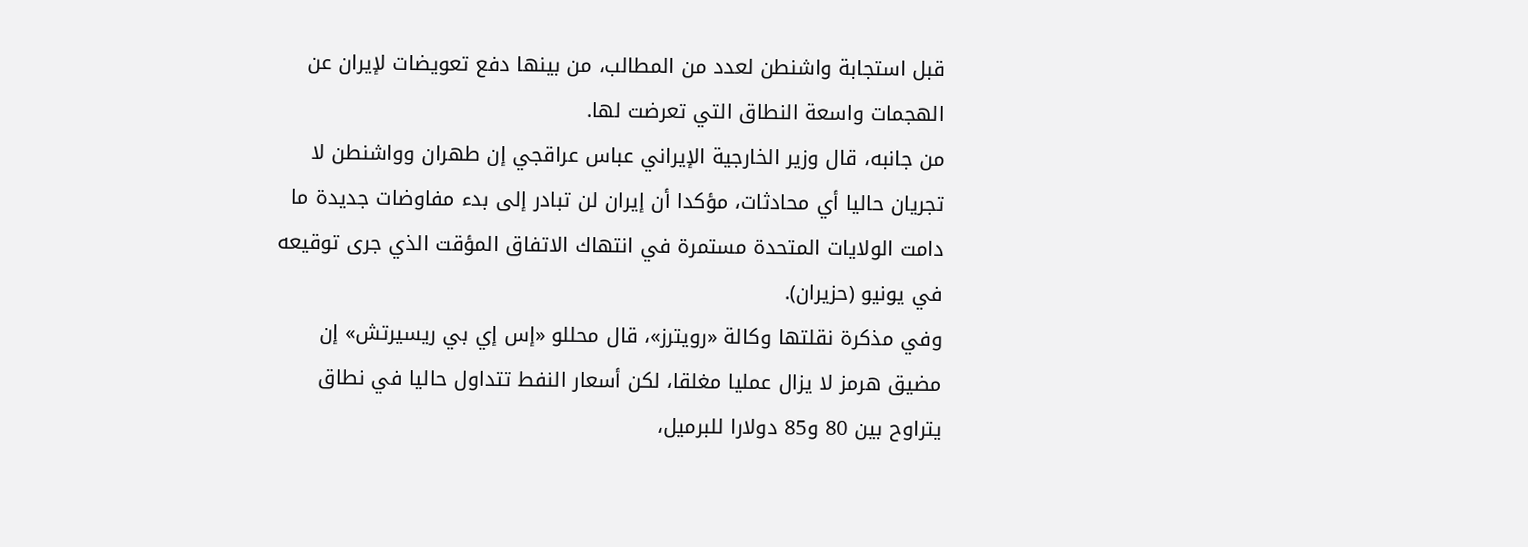قبل استجابة واشنطن لعدد من المطالب، من بينها دفع تعويضات لإيران عن الهجمات واسعة النطاق التي تعرضت لها.
من جانبه، قال وزير الخارجية الإيراني عباس عراقجي إن طهران وواشنطن لا تجريان حاليا أي محادثات، مؤكدا أن إيران لن تبادر إلى بدء مفاوضات جديدة ما دامت الولايات المتحدة مستمرة في انتهاك الاتفاق المؤقت الذي جرى توقيعه في يونيو (حزيران).
وفي مذكرة نقلتها وكالة «رويترز»، قال محللو «إس إي بي ريسيرتش» إن مضيق هرمز لا يزال عمليا مغلقا، لكن أسعار النفط تتداول حاليا في نطاق يتراوح بين 80 و85 دولارا للبرميل،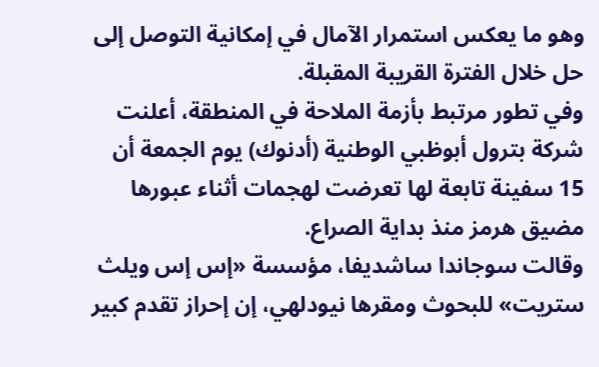وهو ما يعكس استمرار الآمال في إمكانية التوصل إلى حل خلال الفترة القريبة المقبلة.
وفي تطور مرتبط بأزمة الملاحة في المنطقة، أعلنت شركة بترول أبوظبي الوطنية (أدنوك) يوم الجمعة أن 15 سفينة تابعة لها تعرضت لهجمات أثناء عبورها مضيق هرمز منذ بداية الصراع.
وقالت سوجاندا ساشديفا، مؤسسة «إس إس ويلث ستريت» للبحوث ومقرها نيودلهي، إن إحراز تقدم كبير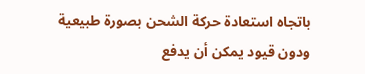باتجاه استعادة حركة الشحن بصورة طبيعية ودون قيود يمكن أن يدفع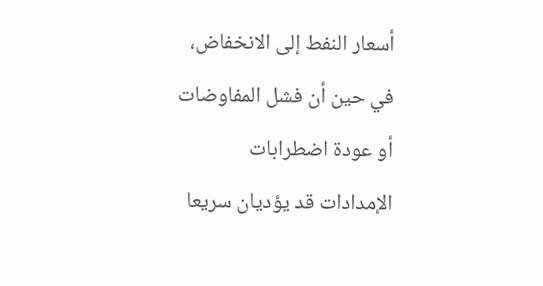أسعار النفط إلى الانخفاض، في حين أن فشل المفاوضات أو عودة اضطرابات الإمدادات قد يؤديان سريعا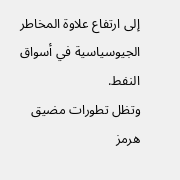إلى ارتفاع علاوة المخاطر الجيوسياسية في أسواق النفط.
وتظل تطورات مضيق هرمز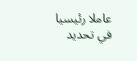عاملا رئيسيا في تحديد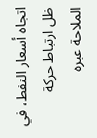اتجاه أسعار النفط، في ظل ارتباط حركة الملاحة عبره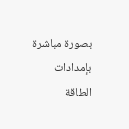بصورة مباشرة بإمدادات الطاقة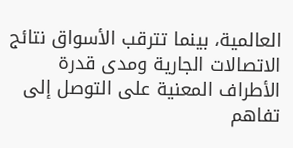العالمية، بينما تترقب الأسواق نتائج الاتصالات الجارية ومدى قدرة الأطراف المعنية على التوصل إلى تفاهم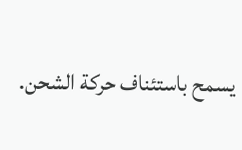يسمح باستئناف حركة الشحن.